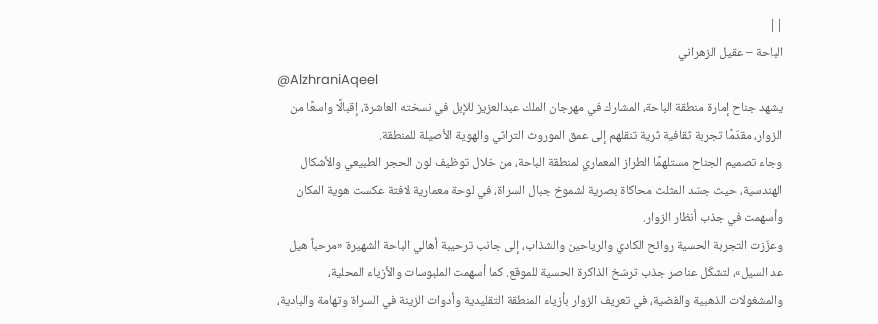||
الباحة – عقيل الزهراني
@AlzhraniAqeel
يشهد جناح إمارة منطقة الباحة، المشارك في مهرجان الملك عبدالعزيز للإبل في نسخته العاشرة، إقبالًا واسعًا من الزوار، مقدّمًا تجربة ثقافية ثرية تنقلهم إلى عمق الموروث التراثي والهوية الأصيلة للمنطقة.
وجاء تصميم الجناح مستلهمًا الطراز المعماري لمنطقة الباحة، من خلال توظيف لون الحجر الطبيعي والأشكال الهندسية، حيث جسّد المثلث محاكاة بصرية لشموخ جبال السراة، في لوحة معمارية لافتة عكست هوية المكان وأسهمت في جذب أنظار الزوار.
وعزّزت التجربة الحسية روائح الكادي والرياحين والشذاب، إلى جانب ترحيبة أهالي الباحة الشهيرة «مرحباً هيل عد السيل»، لتشكّل عناصر جذب ترسّخ الذاكرة الحسية للموقع. كما أسهمت الملبوسات والأزياء المحلية، والمشغولات الذهبية والفضية، في تعريف الزوار بأزياء المنطقة التقليدية وأدوات الزينة في السراة وتهامة والبادية،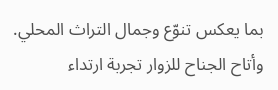بما يعكس تنوّع وجمال التراث المحلي.
وأتاح الجناح للزوار تجربة ارتداء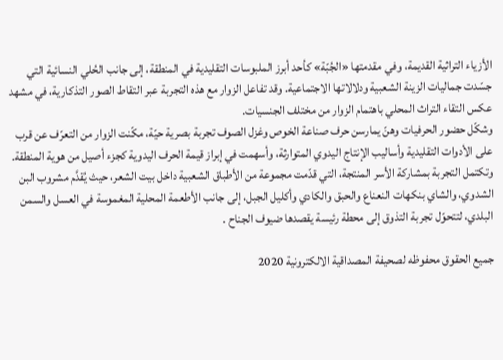الأزياء التراثية القديمة، وفي مقدمتها «الجُبّة» كأحد أبرز الملبوسات التقليدية في المنطقة، إلى جانب الحُلي النسائية التي جسّدت جماليات الزينة الشعبية ودلالاتها الاجتماعية. وقد تفاعل الزوار مع هذه التجربة عبر التقاط الصور التذكارية، في مشهد عكس التقاء التراث المحلي باهتمام الزوار من مختلف الجنسيات.
وشكّل حضور الحرفيات وهنّ يمارسن حرف صناعة الخوص وغزل الصوف تجربة بصرية حيّة، مكّنت الزوار من التعرّف عن قرب على الأدوات التقليدية وأساليب الإنتاج اليدوي المتوارثة، وأسهمت في إبراز قيمة الحرف اليدوية كجزء أصيل من هوية المنطقة.
وتكتمل التجربة بمشاركة الأسر المنتجة، التي قدّمت مجموعة من الأطباق الشعبية داخل بيت الشعر، حيث يُقدَّم مشروب البن الشدوي، والشاي بنكهات النعناع والحبق والكادي وأكليل الجبل، إلى جانب الأطعمة المحلية المغموسة في العسل والسمن البلدي، لتتحوّل تجربة التذوق إلى محطة رئيسة يقصدها ضيوف الجناح .

جميع الحقوق محفوظه لصحيفة المصداقية الالكترونية 2020